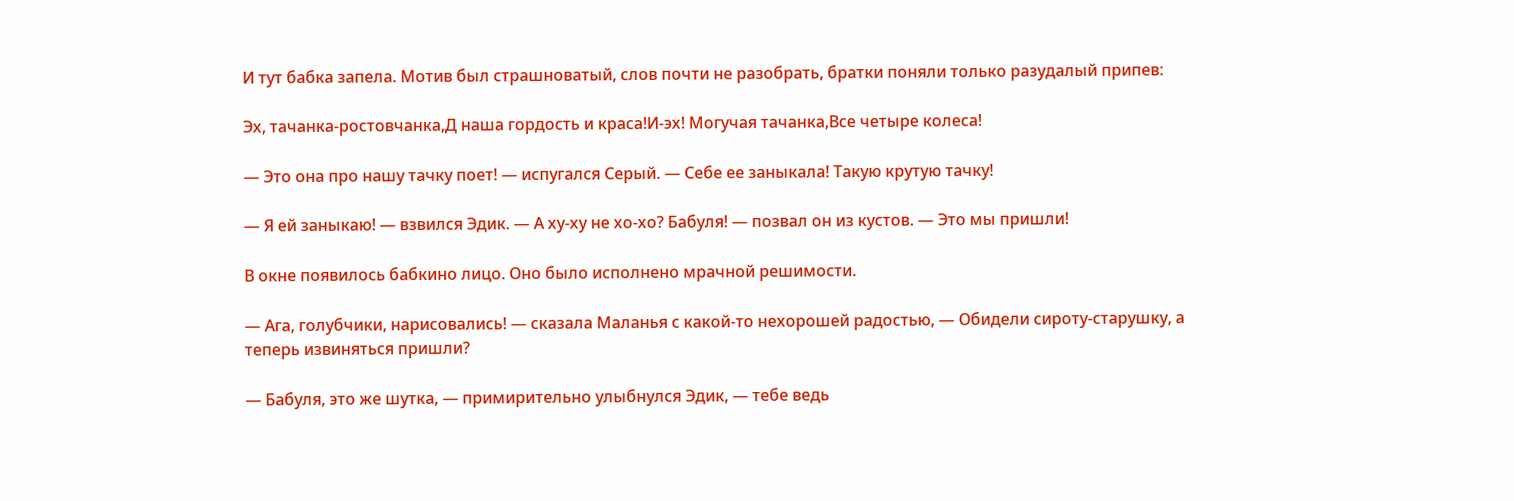И тут бабка запела. Мотив был страшноватый, слов почти не разобрать, братки поняли только разудалый припев:

Эх, тачанка-ростовчанка,Д наша гордость и краса!И-эх! Могучая тачанка,Все четыре колеса!

— Это она про нашу тачку поет! — испугался Серый. — Себе ее заныкала! Такую крутую тачку!

— Я ей заныкаю! — взвился Эдик. — А ху-ху не хо-хо? Бабуля! — позвал он из кустов. — Это мы пришли!

В окне появилось бабкино лицо. Оно было исполнено мрачной решимости.

— Ага, голубчики, нарисовались! — сказала Маланья с какой-то нехорошей радостью, — Обидели сироту-старушку, а теперь извиняться пришли?

— Бабуля, это же шутка, — примирительно улыбнулся Эдик, — тебе ведь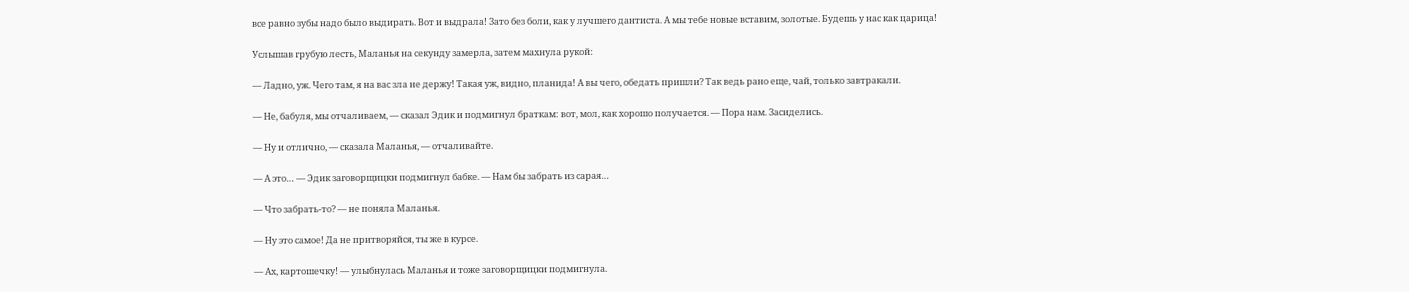все равно зубы надо было выдирать. Вот и выдрала! Зато без боли, как у лучшего дантиста. А мы тебе новые вставим, золотые. Будешь у нас как царица!

Услышав грубую лесть, Маланья на секунду замерла, затем махнула рукой:

— Ладно, уж. Чего там, я на вас зла не держу! Такая уж, видно, планида! А вы чего, обедать пришли? Так ведь рано еще, чай, только завтракали.

— Не, бабуля, мы отчаливаем, — сказал Эдик и подмигнул браткам: вот, мол, как хорошо получается. — Пора нам. Засиделись.

— Ну и отлично, — сказала Маланья, — отчаливайте.

— А это… — Эдик заговорщицки подмигнул бабке. — Нам бы забрать из сарая…

— Что забрать-то? — не поняла Маланья.

— Ну это самое! Да не притворяйся, ты же в курсе.

— Ах, картошечку! — улыбнулась Маланья и тоже заговорщицки подмигнула.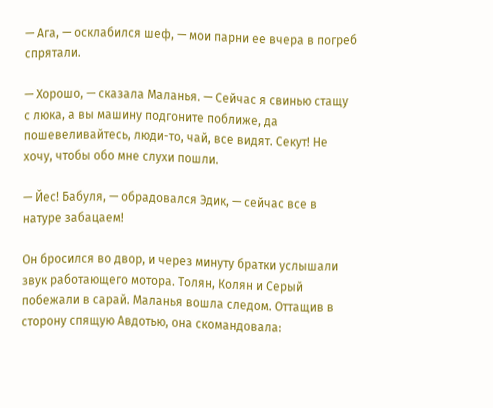— Ага, — осклабился шеф, — мои парни ее вчера в погреб спрятали.

— Хорошо, — сказала Маланья. — Сейчас я свинью стащу с люка, а вы машину подгоните поближе, да пошевеливайтесь, люди-то, чай, все видят. Секут! Не хочу, чтобы обо мне слухи пошли.

— Йес! Бабуля, — обрадовался Эдик, — сейчас все в натуре забацаем!

Он бросился во двор, и через минуту братки услышали звук работающего мотора. Толян, Колян и Серый побежали в сарай. Маланья вошла следом. Оттащив в сторону спящую Авдотью, она скомандовала: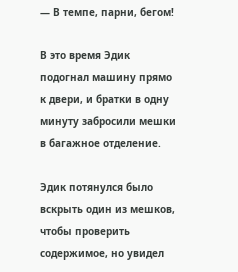— В темпе, парни, бегом!

В это время Эдик подогнал машину прямо к двери, и братки в одну минуту забросили мешки в багажное отделение.

Эдик потянулся было вскрыть один из мешков, чтобы проверить содержимое, но увидел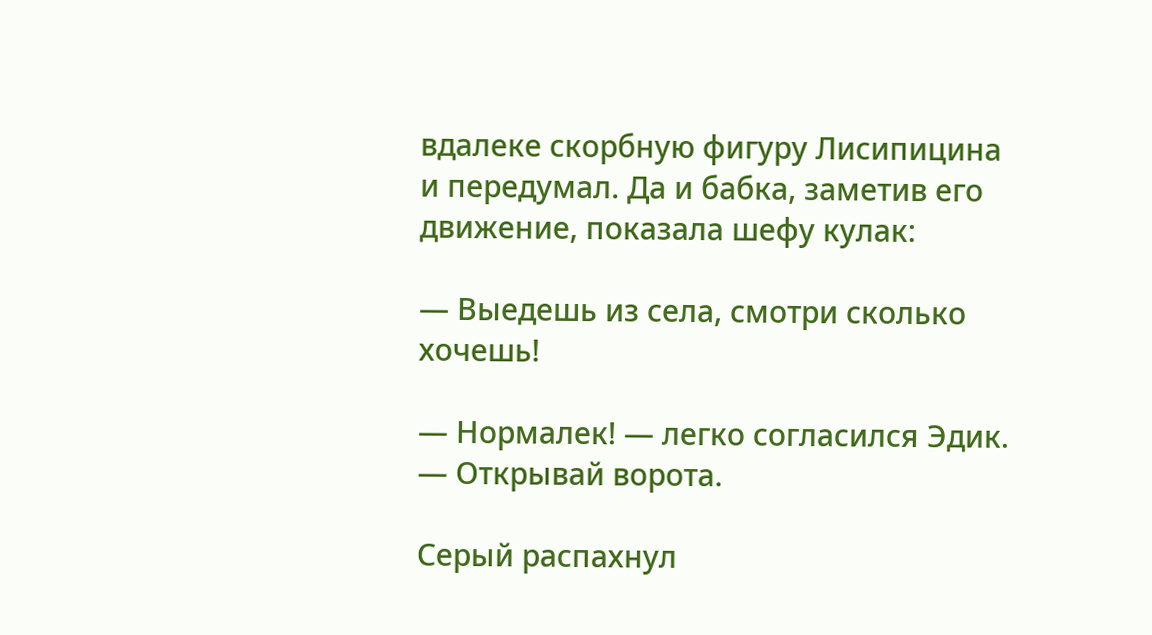вдалеке скорбную фигуру Лисипицина и передумал. Да и бабка, заметив его движение, показала шефу кулак:

— Выедешь из села, смотри сколько хочешь!

— Нормалек! — легко согласился Эдик. — Открывай ворота.

Серый распахнул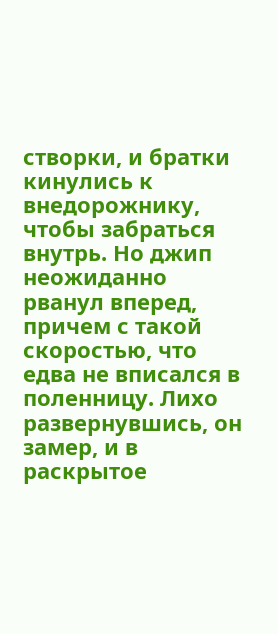створки, и братки кинулись к внедорожнику, чтобы забраться внутрь. Но джип неожиданно рванул вперед, причем с такой скоростью, что едва не вписался в поленницу. Лихо развернувшись, он замер, и в раскрытое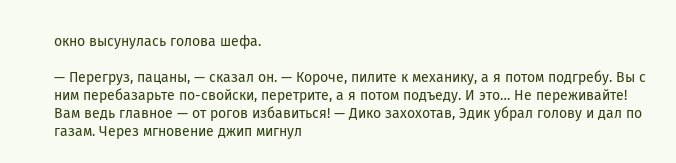окно высунулась голова шефа.

— Перегруз, пацаны, — сказал он. — Короче, пилите к механику, а я потом подгребу. Вы с ним перебазарьте по-свойски, перетрите, а я потом подъеду. И это… Не переживайте! Вам ведь главное — от рогов избавиться! — Дико захохотав, Эдик убрал голову и дал по газам. Через мгновение джип мигнул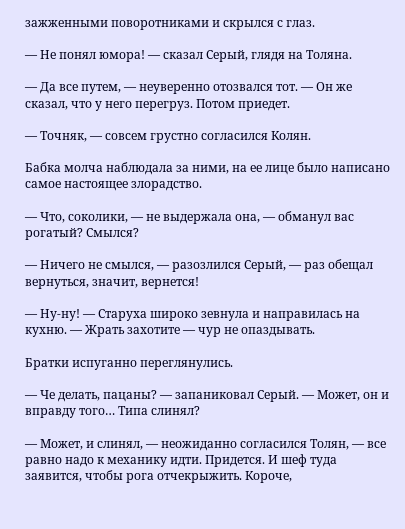зажженными поворотниками и скрылся с глаз.

— Не понял юмора! — сказал Серый, глядя на Толяна.

— Да все путем, — неуверенно отозвался тот. — Он же сказал, что у него перегруз. Потом приедет.

— Точняк, — совсем грустно согласился Колян.

Бабка молча наблюдала за ними, на ее лице было написано самое настоящее злорадство.

— Что, соколики, — не выдержала она, — обманул вас рогатый? Смылся?

— Ничего не смылся, — разозлился Серый, — раз обещал вернуться, значит, вернется!

— Ну-ну! — Старуха широко зевнула и направилась на кухню. — Жрать захотите — чур не опаздывать.

Братки испуганно переглянулись.

— Че делать, пацаны? — запаниковал Серый. — Может, он и вправду того… Типа слинял?

— Может, и слинял, — неожиданно согласился Толян, — все равно надо к механику идти. Придется. И шеф туда заявится, чтобы рога отчекрыжить. Короче,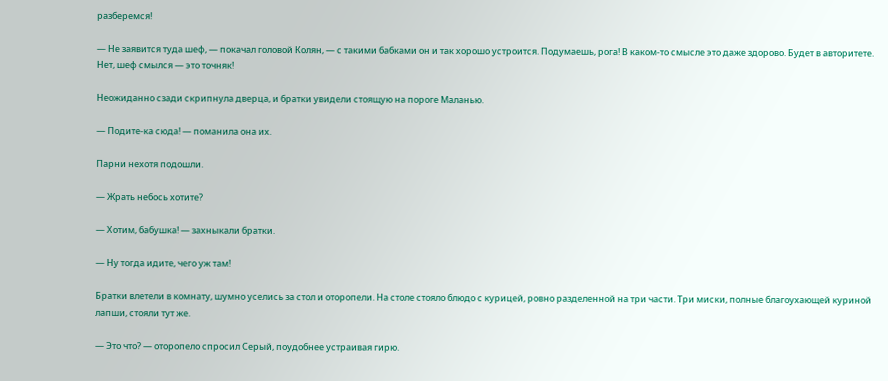разберемся!

— Не заявится туда шеф, — покачал головой Колян, — с такими бабками он и так хорошо устроится. Подумаешь, рога! В каком-то смысле это даже здорово. Будет в авторитете. Нет, шеф смылся — это точняк!

Неожиданно сзади скрипнула дверца, и братки увидели стоящую на пороге Маланью.

— Подите-ка сюда! — поманила она их.

Парни нехотя подошли.

— Жрать небось хотите?

— Хотим, бабушка! — захныкали братки.

— Ну тогда идите, чего уж там!

Братки влетели в комнату, шумно уселись за стол и оторопели. На столе стояло блюдо с курицей, ровно разделенной на три части. Три миски, полные благоухающей куриной лапши, стояли тут же.

— Это что? — оторопело спросил Серый, поудобнее устраивая гирю.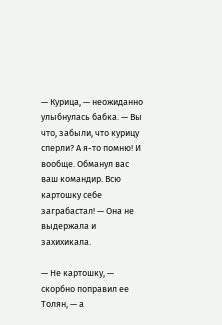— Курица, — неожиданно улыбнулась бабка. — Вы что, забыли, что курицу сперли? А я-то помню! И вообще. Обманул вас ваш командир. Всю картошку себе заграбастал! — Она не выдержала и захихикала.

— Не картошку, — скорбно поправил ее Толян, — а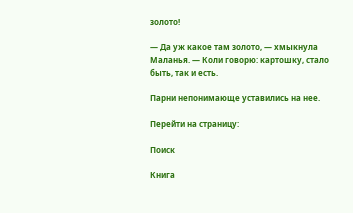золото!

— Да уж какое там золото, — хмыкнула Маланья. — Коли говорю: картошку, стало быть, так и есть.

Парни непонимающе уставились на нее.

Перейти на страницу:

Поиск

Книга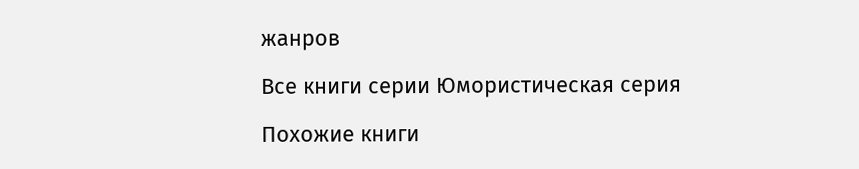жанров

Все книги серии Юмористическая серия

Похожие книги